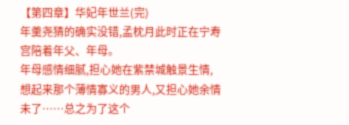【第四章】华妃年世兰(完)
年羹尧猜的确实没错,孟枕月此时正在宁寿宫陪着年父、年母。
年母感情细腻,担心她在紫禁城触景生情,想起来那个薄情寡义的男人,又担心她余情未了……总之为了这个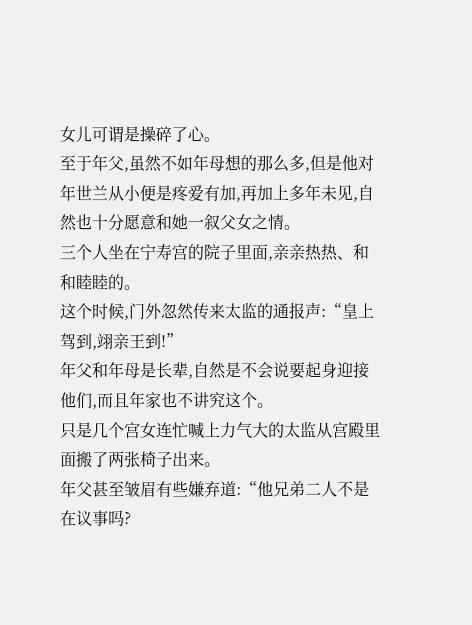女儿可谓是操碎了心。
至于年父,虽然不如年母想的那么多,但是他对年世兰从小便是疼爱有加,再加上多年未见,自然也十分愿意和她一叙父女之情。
三个人坐在宁寿宫的院子里面,亲亲热热、和和睦睦的。
这个时候,门外忽然传来太监的通报声:“皇上驾到,翊亲王到!”
年父和年母是长辈,自然是不会说要起身迎接他们,而且年家也不讲究这个。
只是几个宫女连忙喊上力气大的太监从宫殿里面搬了两张椅子出来。
年父甚至皱眉有些嫌弃道:“他兄弟二人不是在议事吗?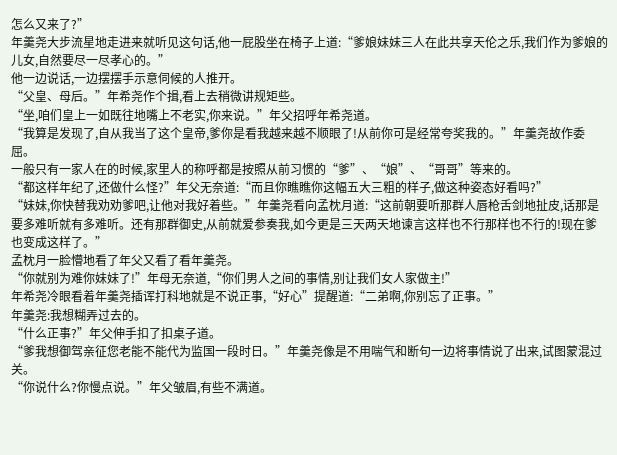怎么又来了?”
年羹尧大步流星地走进来就听见这句话,他一屁股坐在椅子上道:“爹娘妹妹三人在此共享天伦之乐,我们作为爹娘的儿女,自然要尽一尽孝心的。”
他一边说话,一边摆摆手示意伺候的人推开。
“父皇、母后。”年希尧作个揖,看上去稍微讲规矩些。
“坐,咱们皇上一如既往地嘴上不老实,你来说。”年父招呼年希尧道。
“我算是发现了,自从我当了这个皇帝,爹你是看我越来越不顺眼了!从前你可是经常夸奖我的。”年羹尧故作委屈。
一般只有一家人在的时候,家里人的称呼都是按照从前习惯的“爹”、“娘”、“哥哥”等来的。
“都这样年纪了,还做什么怪?”年父无奈道:“而且你瞧瞧你这幅五大三粗的样子,做这种姿态好看吗?”
“妹妹,你快替我劝劝爹吧,让他对我好着些。”年羹尧看向孟枕月道:“这前朝要听那群人唇枪舌剑地扯皮,话那是要多难听就有多难听。还有那群御史,从前就爱参奏我,如今更是三天两天地谏言这样也不行那样也不行的!现在爹也变成这样了。”
孟枕月一脸懵地看了年父又看了看年羹尧。
“你就别为难你妹妹了!”年母无奈道,“你们男人之间的事情,别让我们女人家做主!”
年希尧冷眼看着年羹尧插诨打科地就是不说正事,“好心”提醒道:“二弟啊,你别忘了正事。”
年羹尧:我想糊弄过去的。
“什么正事?”年父伸手扣了扣桌子道。
“爹我想御驾亲征您老能不能代为监国一段时日。”年羹尧像是不用喘气和断句一边将事情说了出来,试图蒙混过关。
“你说什么?你慢点说。”年父皱眉,有些不满道。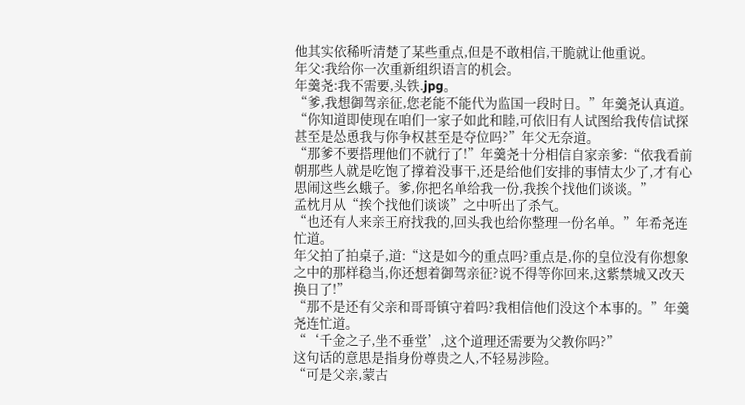他其实依稀听清楚了某些重点,但是不敢相信,干脆就让他重说。
年父:我给你一次重新组织语言的机会。
年羹尧:我不需要,头铁.jpg。
“爹,我想御驾亲征,您老能不能代为监国一段时日。”年羹尧认真道。
“你知道即使现在咱们一家子如此和睦,可依旧有人试图给我传信试探甚至是怂恿我与你争权甚至是夺位吗?”年父无奈道。
“那爹不要搭理他们不就行了!”年羹尧十分相信自家亲爹:“依我看前朝那些人就是吃饱了撑着没事干,还是给他们安排的事情太少了,才有心思闹这些幺蛾子。爹,你把名单给我一份,我挨个找他们谈谈。”
孟枕月从“挨个找他们谈谈”之中听出了杀气。
“也还有人来亲王府找我的,回头我也给你整理一份名单。”年希尧连忙道。
年父拍了拍桌子,道:“这是如今的重点吗?重点是,你的皇位没有你想象之中的那样稳当,你还想着御驾亲征?说不得等你回来,这紫禁城又改天换日了!”
“那不是还有父亲和哥哥镇守着吗?我相信他们没这个本事的。”年羹尧连忙道。
“‘千金之子,坐不垂堂’,这个道理还需要为父教你吗?”
这句话的意思是指身份尊贵之人,不轻易涉险。
“可是父亲,蒙古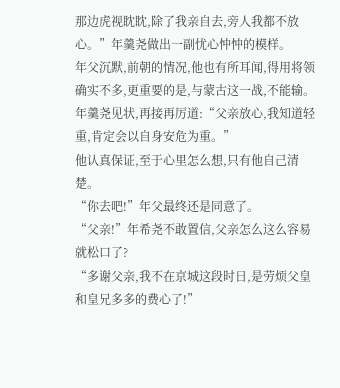那边虎视眈眈,除了我亲自去,旁人我都不放心。”年羹尧做出一副忧心忡忡的模样。
年父沉默,前朝的情况,他也有所耳闻,得用将领确实不多,更重要的是,与蒙古这一战,不能输。
年羹尧见状,再接再厉道:“父亲放心,我知道轻重,肯定会以自身安危为重。”
他认真保证,至于心里怎么想,只有他自己清楚。
“你去吧!”年父最终还是同意了。
“父亲!”年希尧不敢置信,父亲怎么这么容易就松口了?
“多谢父亲,我不在京城这段时日,是劳烦父皇和皇兄多多的费心了!”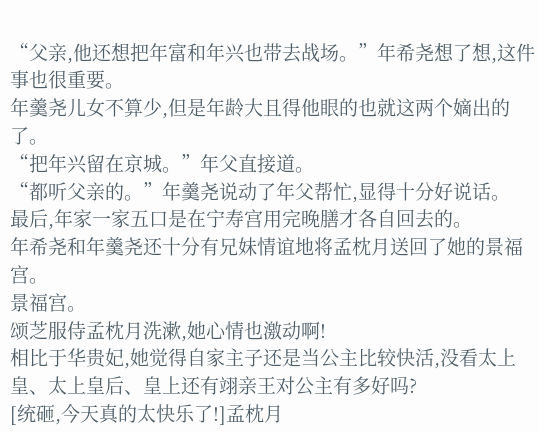“父亲,他还想把年富和年兴也带去战场。”年希尧想了想,这件事也很重要。
年羹尧儿女不算少,但是年龄大且得他眼的也就这两个嫡出的了。
“把年兴留在京城。”年父直接道。
“都听父亲的。”年羹尧说动了年父帮忙,显得十分好说话。
最后,年家一家五口是在宁寿宫用完晚膳才各自回去的。
年希尧和年羹尧还十分有兄妹情谊地将孟枕月送回了她的景福宫。
景福宫。
颂芝服侍孟枕月洗漱,她心情也激动啊!
相比于华贵妃,她觉得自家主子还是当公主比较快活,没看太上皇、太上皇后、皇上还有翊亲王对公主有多好吗?
[统砸,今天真的太快乐了!]孟枕月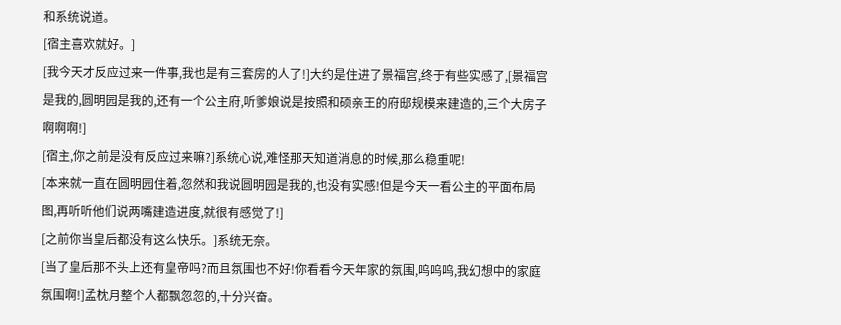和系统说道。
[宿主喜欢就好。]
[我今天才反应过来一件事,我也是有三套房的人了!]大约是住进了景福宫,终于有些实感了,[景福宫是我的,圆明园是我的,还有一个公主府,听爹娘说是按照和硕亲王的府邸规模来建造的,三个大房子啊啊啊!]
[宿主,你之前是没有反应过来嘛?]系统心说,难怪那天知道消息的时候,那么稳重呢!
[本来就一直在圆明园住着,忽然和我说圆明园是我的,也没有实感!但是今天一看公主的平面布局图,再听听他们说两嘴建造进度,就很有感觉了!]
[之前你当皇后都没有这么快乐。]系统无奈。
[当了皇后那不头上还有皇帝吗?而且氛围也不好!你看看今天年家的氛围,呜呜呜,我幻想中的家庭氛围啊!]孟枕月整个人都飘忽忽的,十分兴奋。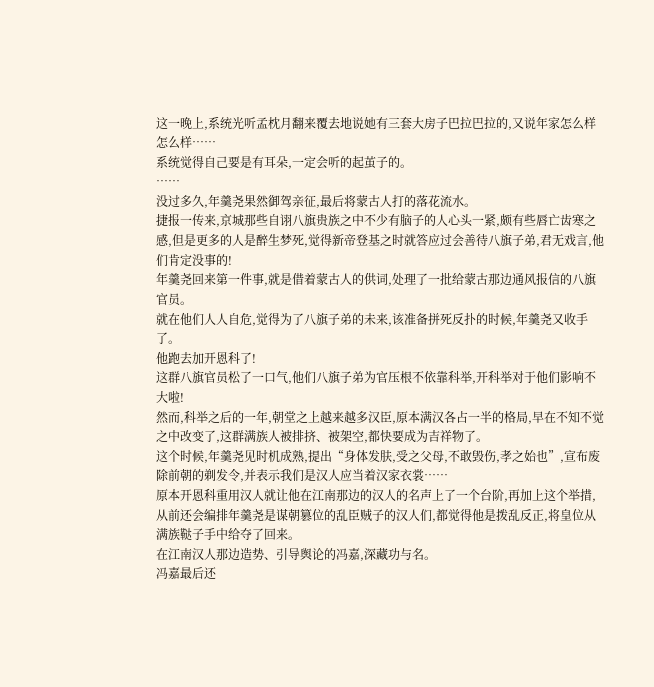这一晚上,系统光听孟枕月翻来覆去地说她有三套大房子巴拉巴拉的,又说年家怎么样怎么样……
系统觉得自己要是有耳朵,一定会听的起茧子的。
……
没过多久,年羹尧果然御驾亲征,最后将蒙古人打的落花流水。
捷报一传来,京城那些自诩八旗贵族之中不少有脑子的人心头一紧,颇有些唇亡齿寒之感,但是更多的人是醉生梦死,觉得新帝登基之时就答应过会善待八旗子弟,君无戏言,他们肯定没事的!
年羹尧回来第一件事,就是借着蒙古人的供词,处理了一批给蒙古那边通风报信的八旗官员。
就在他们人人自危,觉得为了八旗子弟的未来,该准备拼死反扑的时候,年羹尧又收手了。
他跑去加开恩科了!
这群八旗官员松了一口气,他们八旗子弟为官压根不依靠科举,开科举对于他们影响不大啦!
然而,科举之后的一年,朝堂之上越来越多汉臣,原本满汉各占一半的格局,早在不知不觉之中改变了,这群满族人被排挤、被架空,都快要成为吉祥物了。
这个时候,年羹尧见时机成熟,提出“身体发肤,受之父母,不敢毁伤,孝之始也”,宣布废除前朝的剃发令,并表示我们是汉人应当着汉家衣裳……
原本开恩科重用汉人就让他在江南那边的汉人的名声上了一个台阶,再加上这个举措,从前还会编排年羹尧是谋朝篡位的乱臣贼子的汉人们,都觉得他是拨乱反正,将皇位从满族鞑子手中给夺了回来。
在江南汉人那边造势、引导舆论的冯嘉,深藏功与名。
冯嘉最后还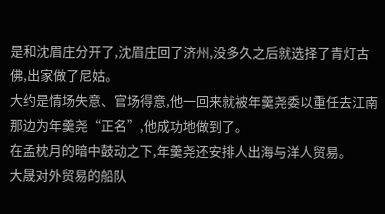是和沈眉庄分开了,沈眉庄回了济州,没多久之后就选择了青灯古佛,出家做了尼姑。
大约是情场失意、官场得意,他一回来就被年羹尧委以重任去江南那边为年羹尧“正名”,他成功地做到了。
在孟枕月的暗中鼓动之下,年羹尧还安排人出海与洋人贸易。
大晟对外贸易的船队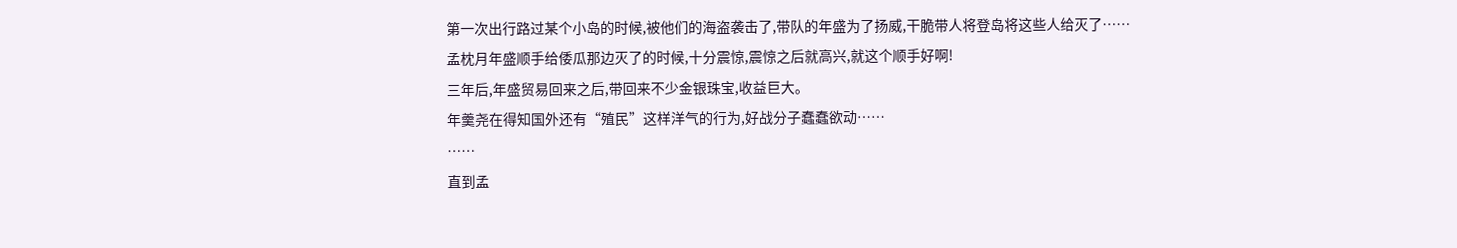第一次出行路过某个小岛的时候,被他们的海盗袭击了,带队的年盛为了扬威,干脆带人将登岛将这些人给灭了……
孟枕月年盛顺手给倭瓜那边灭了的时候,十分震惊,震惊之后就高兴,就这个顺手好啊!
三年后,年盛贸易回来之后,带回来不少金银珠宝,收益巨大。
年羹尧在得知国外还有“殖民”这样洋气的行为,好战分子蠢蠢欲动……
……
直到孟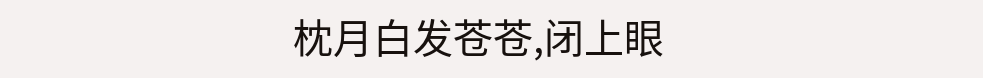枕月白发苍苍,闭上眼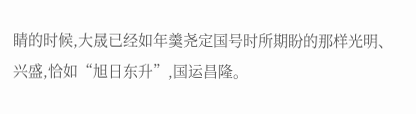睛的时候,大晟已经如年羹尧定国号时所期盼的那样光明、兴盛,恰如“旭日东升”,国运昌隆。